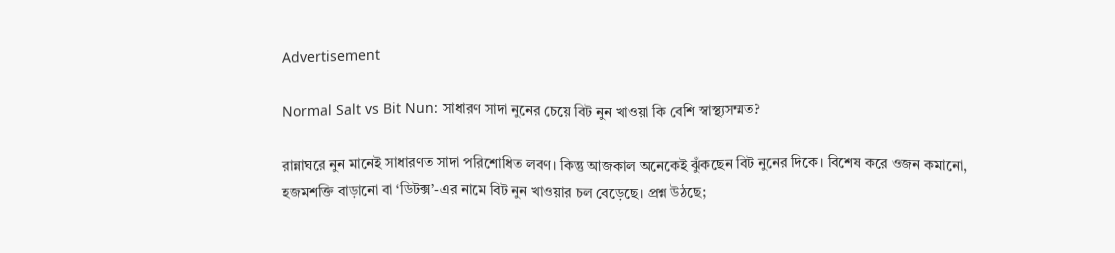Advertisement

Normal Salt vs Bit Nun: সাধারণ সাদা নুনের চেয়ে বিট নুন খাওয়া কি বেশি স্বাস্থ্যসম্মত?

রান্নাঘরে নুন মানেই সাধারণত সাদা পরিশোধিত লবণ। কিন্তু আজকাল অনেকেই ঝুঁকছেন বিট নুনের দিকে। বিশেষ করে ওজন কমানো, হজমশক্তি বাড়ানো বা ‘ডিটক্স’-এর নামে বিট নুন খাওয়ার চল বেড়েছে। প্রশ্ন উঠছে;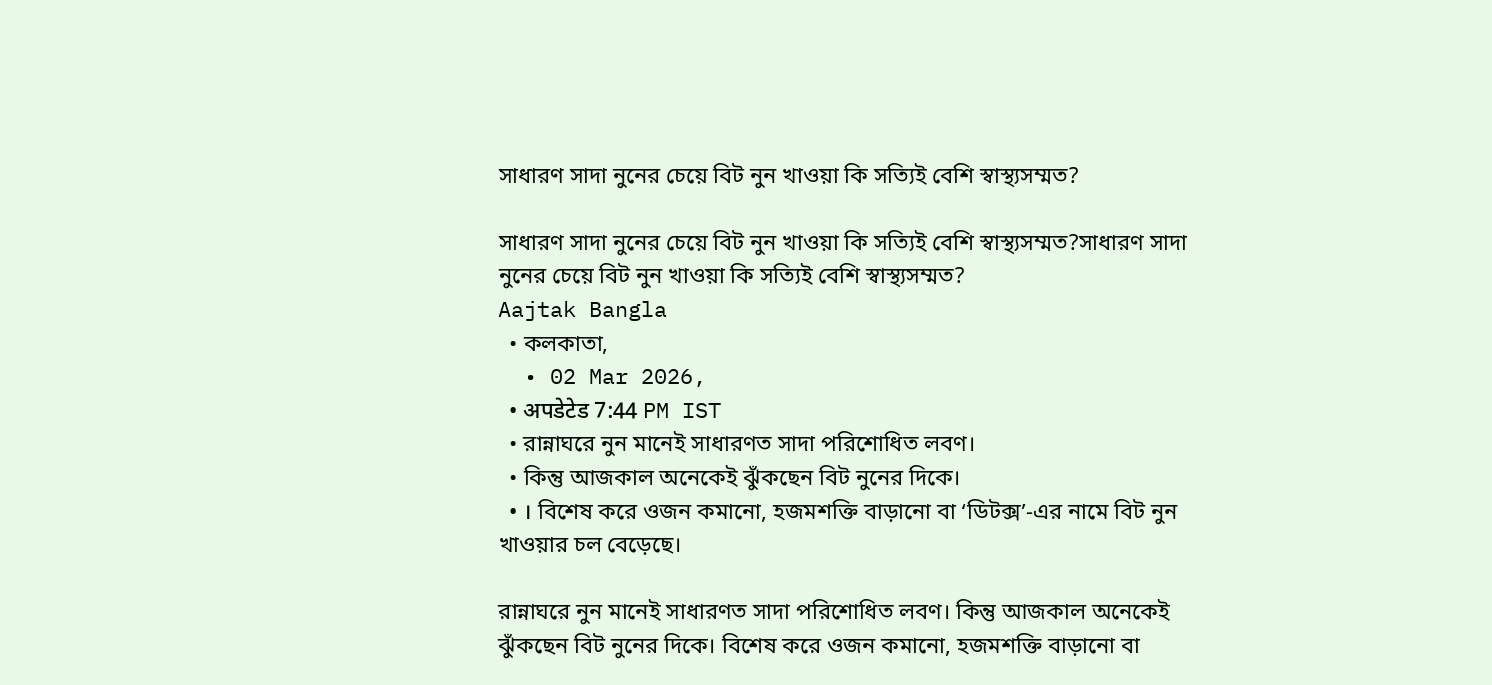সাধারণ সাদা নুনের চেয়ে বিট নুন খাওয়া কি সত্যিই বেশি স্বাস্থ্যসম্মত?

সাধারণ সাদা নুনের চেয়ে বিট নুন খাওয়া কি সত্যিই বেশি স্বাস্থ্যসম্মত?সাধারণ সাদা নুনের চেয়ে বিট নুন খাওয়া কি সত্যিই বেশি স্বাস্থ্যসম্মত?
Aajtak Bangla
  • কলকাতা,
  • 02 Mar 2026,
  • अपडेटेड 7:44 PM IST
  • রান্নাঘরে নুন মানেই সাধারণত সাদা পরিশোধিত লবণ।
  • কিন্তু আজকাল অনেকেই ঝুঁকছেন বিট নুনের দিকে।
  • । বিশেষ করে ওজন কমানো, হজমশক্তি বাড়ানো বা ‘ডিটক্স’-এর নামে বিট নুন খাওয়ার চল বেড়েছে।

রান্নাঘরে নুন মানেই সাধারণত সাদা পরিশোধিত লবণ। কিন্তু আজকাল অনেকেই ঝুঁকছেন বিট নুনের দিকে। বিশেষ করে ওজন কমানো, হজমশক্তি বাড়ানো বা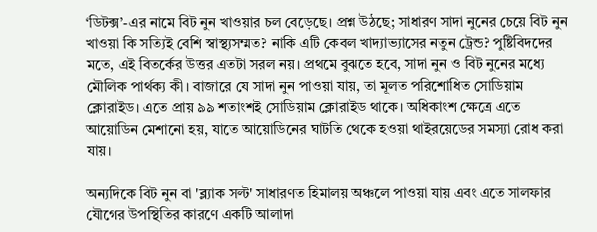‘ডিটক্স’-এর নামে বিট নুন খাওয়ার চল বেড়েছে। প্রশ্ন উঠছে; সাধারণ সাদা নুনের চেয়ে বিট নুন খাওয়া কি সত্যিই বেশি স্বাস্থ্যসম্মত? নাকি এটি কেবল খাদ্যাভ্যাসের নতুন ট্রেন্ড? পুষ্টিবিদদের মতে, এই বিতর্কের উত্তর এতটা সরল নয়। প্রথমে বুঝতে হবে, সাদা নুন ও বিট নুনের মধ্যে মৌলিক পার্থক্য কী। বাজারে যে সাদা নুন পাওয়া যায়, তা মূলত পরিশোধিত সোডিয়াম ক্লোরাইড। এতে প্রায় ৯৯ শতাংশই সোডিয়াম ক্লোরাইড থাকে। অধিকাংশ ক্ষেত্রে এতে আয়োডিন মেশানো হয়, যাতে আয়োডিনের ঘাটতি থেকে হওয়া থাইরয়েডের সমস্যা রোধ করা যায়।

অন্যদিকে বিট নুন বা 'ব্ল্যাক সল্ট' সাধারণত হিমালয় অঞ্চলে পাওয়া যায় এবং এতে সালফার যৌগের উপস্থিতির কারণে একটি আলাদা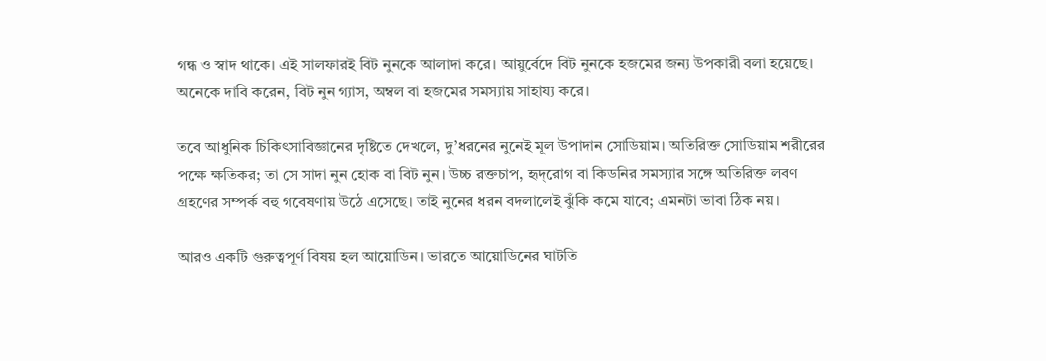গন্ধ ও স্বাদ থাকে। এই সালফারই বিট নুনকে আলাদা করে। আয়ুর্বেদে বিট নুনকে হজমের জন্য উপকারী বলা হয়েছে। অনেকে দাবি করেন, বিট নুন গ্যাস, অম্বল বা হজমের সমস্যায় সাহায্য করে।

তবে আধুনিক চিকিৎসাবিজ্ঞানের দৃষ্টিতে দেখলে, দু’ধরনের নুনেই মূল উপাদান সোডিয়াম। অতিরিক্ত সোডিয়াম শরীরের পক্ষে ক্ষতিকর; তা সে সাদা নুন হোক বা বিট নুন। উচ্চ রক্তচাপ, হৃদ্‌রোগ বা কিডনির সমস্যার সঙ্গে অতিরিক্ত লবণ গ্রহণের সম্পর্ক বহু গবেষণায় উঠে এসেছে। তাই নুনের ধরন বদলালেই ঝুঁকি কমে যাবে; এমনটা ভাবা ঠিক নয়।

আরও একটি গুরুত্বপূর্ণ বিষয় হল আয়োডিন। ভারতে আয়োডিনের ঘাটতি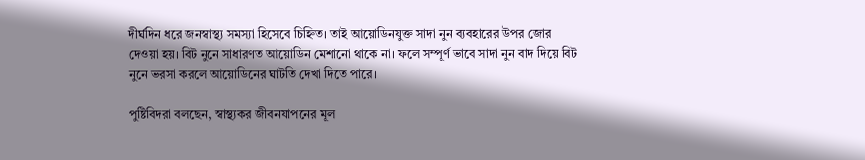দীর্ঘদিন ধরে জনস্বাস্থ্য সমস্যা হিসেবে চিহ্নিত। তাই আয়োডিনযুক্ত সাদা নুন ব্যবহারের উপর জোর দেওয়া হয়। বিট নুনে সাধারণত আয়োডিন মেশানো থাকে না। ফলে সম্পূর্ণ ভাবে সাদা নুন বাদ দিয়ে বিট নুনে ভরসা করলে আয়োডিনের ঘাটতি দেখা দিতে পারে।

পুষ্টিবিদরা বলছেন, স্বাস্থ্যকর জীবনযাপনের মূল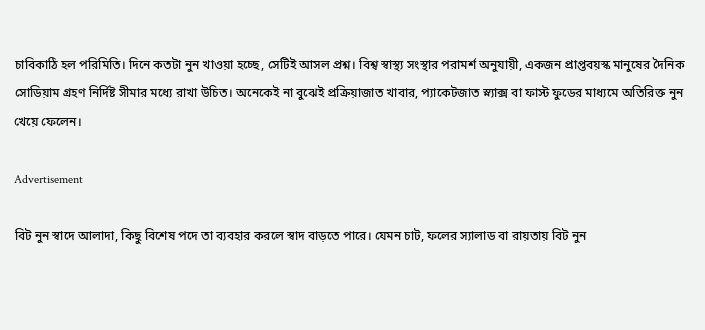চাবিকাঠি হল পরিমিতি। দিনে কতটা নুন খাওয়া হচ্ছে, সেটিই আসল প্রশ্ন। বিশ্ব স্বাস্থ্য সংস্থার পরামর্শ অনুযায়ী, একজন প্রাপ্তবয়স্ক মানুষের দৈনিক সোডিয়াম গ্রহণ নির্দিষ্ট সীমার মধ্যে রাখা উচিত। অনেকেই না বুঝেই প্রক্রিয়াজাত খাবার, প্যাকেটজাত স্ন্যাক্স বা ফাস্ট ফুডের মাধ্যমে অতিরিক্ত নুন খেয়ে ফেলেন।

Advertisement

বিট নুন স্বাদে আলাদা, কিছু বিশেষ পদে তা ব্যবহার করলে স্বাদ বাড়তে পারে। যেমন চাট, ফলের স্যালাড বা রায়তায় বিট নুন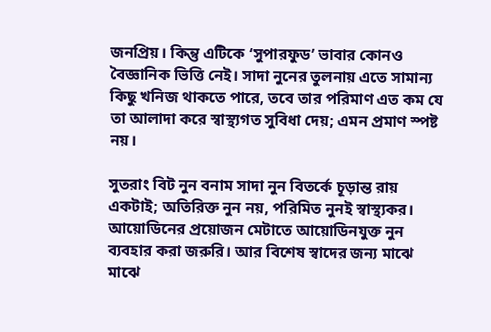জনপ্রিয়। কিন্তু এটিকে ‘সুপারফুড’ ভাবার কোনও বৈজ্ঞানিক ভিত্তি নেই। সাদা নুনের তুলনায় এতে সামান্য কিছু খনিজ থাকতে পারে, তবে তার পরিমাণ এত কম যে তা আলাদা করে স্বাস্থ্যগত সুবিধা দেয়; এমন প্রমাণ স্পষ্ট নয়।

সুতরাং বিট নুন বনাম সাদা নুন বিতর্কে চূড়ান্ত রায় একটাই; অতিরিক্ত নুন নয়, পরিমিত নুনই স্বাস্থ্যকর। আয়োডিনের প্রয়োজন মেটাতে আয়োডিনযুক্ত নুন ব্যবহার করা জরুরি। আর বিশেষ স্বাদের জন্য মাঝে মাঝে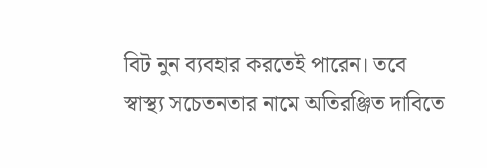বিট নুন ব্যবহার করতেই পারেন। তবে স্বাস্থ্য সচেতনতার নামে অতিরঞ্জিত দাবিতে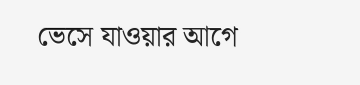ভেসে যাওয়ার আগে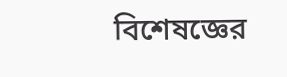বিশেষজ্ঞের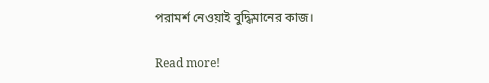পরামর্শ নেওয়াই বুদ্ধিমানের কাজ।

Read more!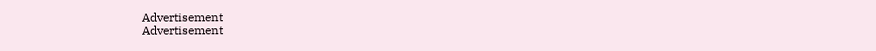Advertisement
Advertisement